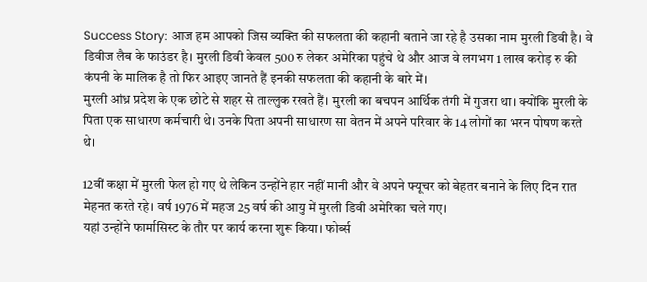Success Story: आज हम आपको जिस व्यक्ति की सफलता की कहानी बताने जा रहे है उसका नाम मुरली डिवी है। वे डिवीज लैब के फाउंडर है। मुरली डिवी केवल 500 रु लेकर अमेरिका पहुंचे थे और आज वे लगभग 1 लाख करोड़ रु की कंपनी के मालिक है तो फिर आइए जानते हैं इनकी सफलता की कहानी के बारे में।
मुरली आंध्र प्रदेश के एक छोटे से शहर से ताल्लुक रखते हैं। मुरली का बचपन आर्थिक तंगी में गुजरा था। क्योंकि मुरली के पिता एक साधारण कर्मचारी थे। उनके पिता अपनी साधारण सा वेतन में अपने परिवार के 14 लोगों का भरन पोषण करते थे।

12वीं कक्षा में मुरली फेल हो गए थे लेकिन उन्होंने हार नहीं मानी और वे अपने फ्यूचर को बेहतर बनाने के लिए दिन रात मेहनत करते रहे। वर्ष 1976 में महज 25 वर्ष की आयु में मुरली डिवी अमेरिका चले गए।
यहां उन्होंने फार्मासिस्ट के तौर पर कार्य करना शुरू किया। फोर्ब्स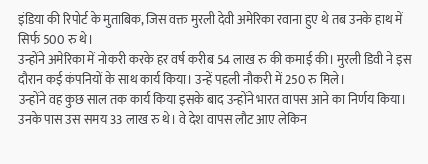इंडिया की रिपोर्ट के मुताबिक, जिस वक्त मुरली देवी अमेरिका रवाना हुए थे तब उनके हाथ में सिर्फ 500 रु थे।
उन्होंने अमेरिका में नोकरी करके हर वर्ष करीब 54 लाख रु की कमाई की। मुरली डिवी ने इस दौरान कई कंपनियों के साथ कार्य किया। उन्हें पहली नौकरी में 250 रु मिले।
उन्होंने वह कुछ साल तक कार्य किया इसके बाद उन्होंने भारत वापस आने का निर्णय किया। उनके पास उस समय 33 लाख रु थे। वे देश वापस लौट आए लेकिन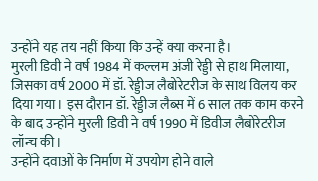उन्होंने यह तय नहीं किया कि उन्हें क्या करना है।
मुरली डिवी ने वर्ष 1984 में कल्लम अंजी रेड्डी से हाथ मिलाया, जिसका वर्ष 2000 में डॉ. रेड्डीज लैबोरेटरीज के साथ विलय कर दिया गया। इस दौरान डॉ. रेड्डीज लैब्स में 6 साल तक काम करने के बाद उन्होंने मुरली डिवी ने वर्ष 1990 में डिवीज लैबोरेटरीज लॉन्च की।
उन्होंने दवाओं के निर्माण में उपयोग होने वाले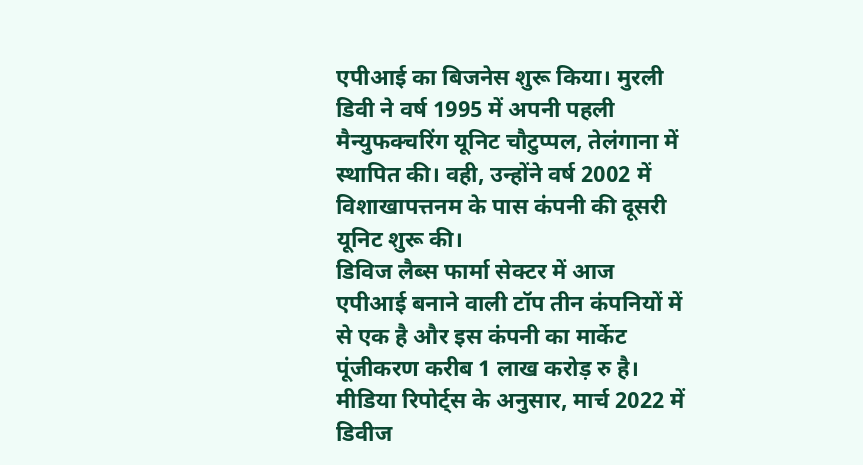एपीआई का बिजनेस शुरू किया। मुरली डिवी ने वर्ष 1995 में अपनी पहली मैन्युफक्चरिंग यूनिट चौटुप्पल, तेलंगाना में स्थापित की। वही, उन्होंने वर्ष 2002 में विशाखापत्तनम के पास कंपनी की दूसरी यूनिट शुरू की।
डिविज लैब्स फार्मा सेक्टर में आज एपीआई बनाने वाली टॉप तीन कंपनियों में से एक है और इस कंपनी का मार्केट पूंजीकरण करीब 1 लाख करोड़ रु है। मीडिया रिपोर्ट्स के अनुसार, मार्च 2022 में डिवीज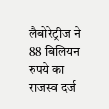लैबोरेट्रीज ने 88 बिलियन रुपये का राजस्व दर्ज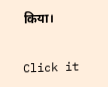किया।


Click it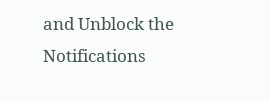and Unblock the Notifications